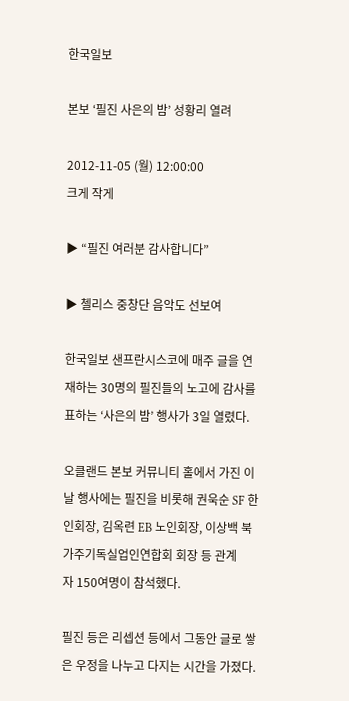한국일보

본보 ‘필진 사은의 밤’ 성황리 열려

2012-11-05 (월) 12:00:00
크게 작게

▶ “필진 여러분 감사합니다”

▶ 첼리스 중창단 음악도 선보여

한국일보 샌프란시스코에 매주 글을 연재하는 30명의 필진들의 노고에 감사를 표하는 ‘사은의 밤’ 행사가 3일 열렸다.

오클랜드 본보 커뮤니티 홀에서 가진 이날 행사에는 필진을 비롯해 권욱순 SF 한인회장, 김옥련 EB 노인회장, 이상백 북가주기독실업인연합회 회장 등 관계
자 150여명이 참석했다.

필진 등은 리셉션 등에서 그동안 글로 쌓은 우정을 나누고 다지는 시간을 가졌다.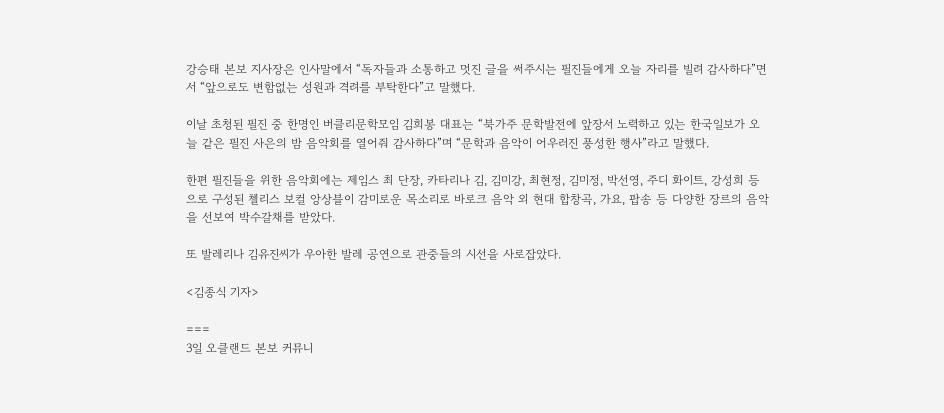강승태 본보 지사장은 인사말에서 “독자들과 소통하고 멋진 글을 써주시는 필진들에게 오늘 자리를 빌려 감사하다”면서 “앞으로도 변함없는 성원과 격려를 부탁한다”고 말했다.

이날 초청된 필진 중 한명인 버클리문학모임 김희봉 대표는 “북가주 문학발전에 앞장서 노력하고 있는 한국일보가 오늘 같은 필진 사은의 밤 음악회를 열어줘 감사하다”며 “문학과 음악이 어우러진 풍성한 행사”라고 말했다.

한편 필진들을 위한 음악회에는 제임스 최 단장, 카타리나 김, 김미강, 최현정, 김미정, 박선영, 주디 화이트, 강성희 등으로 구성된 첼리스 보컬 앙상블이 감미로운 목소리로 바로크 음악 외 현대 합창곡, 가요, 팝송 등 다양한 장르의 음악을 선보여 박수갈채를 받았다.

또 발레리나 김유진씨가 우아한 발레 공연으로 관중들의 시선을 사로잡았다.

<김종식 기자>

===
3일 오클랜드 본보 커뮤니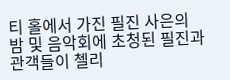티 홀에서 가진 필진 사은의 밤 및 음악회에 초청된 필진과 관객들이 첼리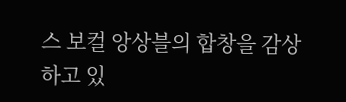스 보컬 앙상블의 합창을 감상하고 있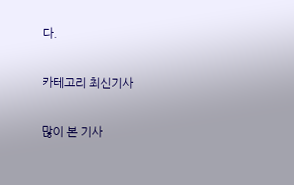다.

카테고리 최신기사

많이 본 기사